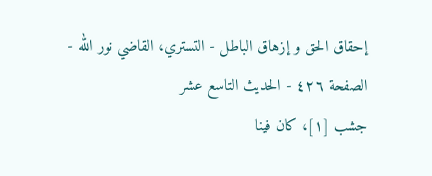إحقاق الحق و إزهاق الباطل - التستري، القاضي نور الله - الصفحة ٤٢٦ - الحديث التاسع عشر
جشب [١]، كان فينا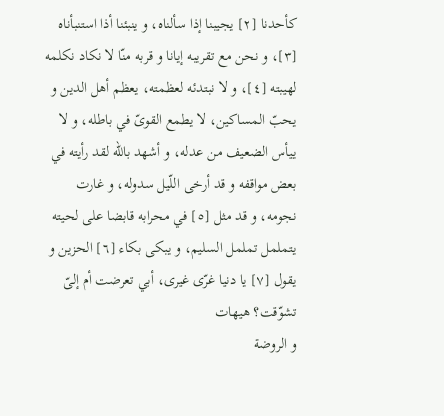كأحدنا [٢] يجيبنا إذا سألناه، و ينبئنا أذا استنبأناه [٣]، و نحن مع تقريبه إيانا و قربه منّا لا نكاد نكلمه لهيبته [٤]، و لا نبتدئه لعظمته، يعظم أهل الدين و يحبّ المساكين، لا يطمع القوىّ في باطله، و لا ييأس الضعيف من عدله، و أشهد باللّه لقد رأيته في بعض مواقفه و قد أرخى اللّيل سدوله، و غارت نجومه، و قد مثل [٥] في محرابه قابضا على لحيته يتململ تململ السليم، و يبكى بكاء [٦] الحزين و يقول [٧] يا دنيا غرّى غيرى، أبي تعرضت أم إلىّ تشوّقت؟ هيهات
و الروضة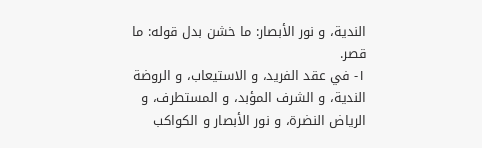الندية، و نور الأبصار: ما خشن بدل قوله: ما قصر.
١- في عقد الفريد، و الاستيعاب، و الروضة الندية، و الشرف المؤبد، و المستطرف، و الرياض النضرة، و نور الأبصار و الكواكب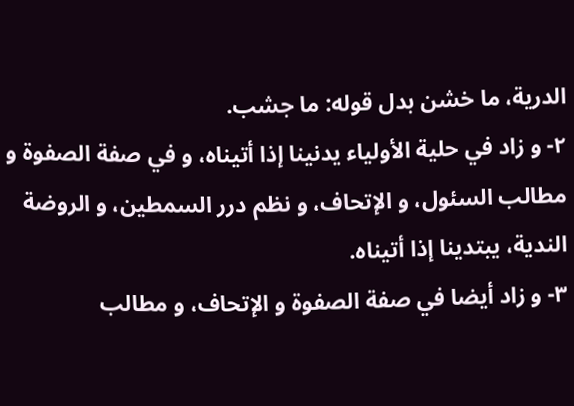الدرية، ما خشن بدل قوله: ما جشب.
٢- و زاد في حلية الأولياء يدنينا إذا أتيناه، و في صفة الصفوة و مطالب السئول، و الإتحاف، و نظم درر السمطين، و الروضة الندية، يبتدينا إذا أتيناه.
٣- و زاد أيضا في صفة الصفوة و الإتحاف، و مطالب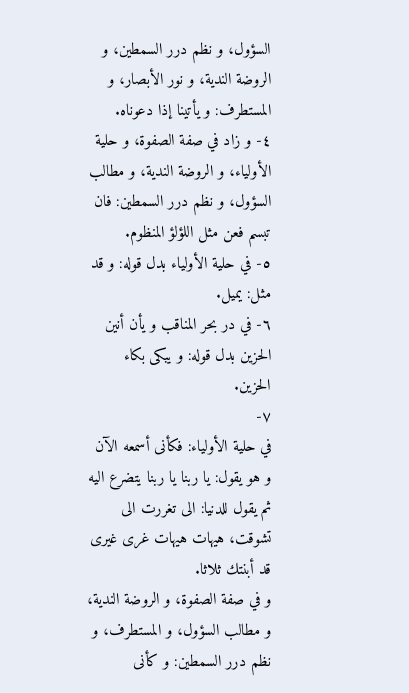السؤول، و نظم درر السمطين، و الروضة الندية، و نور الأبصار، و المستطرف: و يأتينا إذا دعوناه.
٤- و زاد في صفة الصفوة، و حلية الأولياء، و الروضة الندية، و مطالب السؤول، و نظم درر السمطين: فان تبسم فعن مثل اللؤلؤ المنظوم.
٥- في حلية الأولياء بدل قوله: و قد مثل: يميل.
٦- في در بحر المناقب و يأن أنين الحزين بدل قوله: و يبكى بكاء الحزين.
٧-
في حلية الأولياء: فكأنى أسمعه الآن و هو يقول: يا ربنا يا ربنا يتضرع اليه ثم يقول للدنيا: الى تغررت الى تشوقت، هيهات هيهات غرى غيرى قد أبنتك ثلاثا.
و في صفة الصفوة، و الروضة الندية، و مطالب السؤول، و المستطرف، و نظم درر السمطين: و كأنى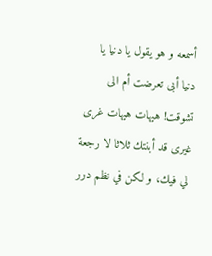أسمعه و هو يقول يا دنيا يا دنيا أبى تعرضت أم الى تشوقت! هيهات هيهات غرى غيرى قد أبنتك ثلاثا لا رجعة لي فيك، و لكن في نظم درر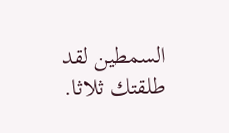السمطين لقد طلقتك ثلاثا.